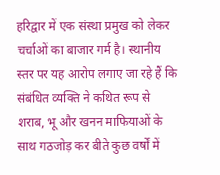हरिद्वार में एक संस्था प्रमुख को लेकर चर्चाओं का बाजार गर्म है। स्थानीय स्तर पर यह आरोप लगाए जा रहे हैं कि संबंधित व्यक्ति ने कथित रूप से शराब, भू और खनन माफियाओं के साथ गठजोड़ कर बीते कुछ वर्षों में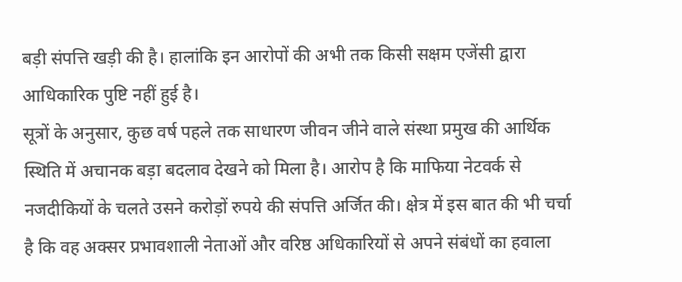बड़ी संपत्ति खड़ी की है। हालांकि इन आरोपों की अभी तक किसी सक्षम एजेंसी द्वारा आधिकारिक पुष्टि नहीं हुई है।
सूत्रों के अनुसार, कुछ वर्ष पहले तक साधारण जीवन जीने वाले संस्था प्रमुख की आर्थिक स्थिति में अचानक बड़ा बदलाव देखने को मिला है। आरोप है कि माफिया नेटवर्क से नजदीकियों के चलते उसने करोड़ों रुपये की संपत्ति अर्जित की। क्षेत्र में इस बात की भी चर्चा है कि वह अक्सर प्रभावशाली नेताओं और वरिष्ठ अधिकारियों से अपने संबंधों का हवाला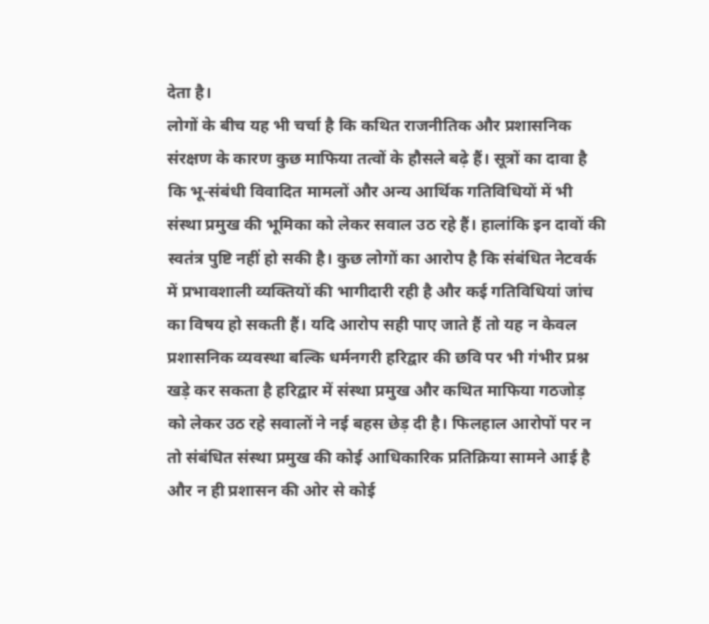देता है।
लोगों के बीच यह भी चर्चा है कि कथित राजनीतिक और प्रशासनिक संरक्षण के कारण कुछ माफिया तत्वों के हौसले बढ़े हैं। सूत्रों का दावा है कि भू-संबंधी विवादित मामलों और अन्य आर्थिक गतिविधियों में भी संस्था प्रमुख की भूमिका को लेकर सवाल उठ रहे हैं। हालांकि इन दावों की स्वतंत्र पुष्टि नहीं हो सकी है। कुछ लोगों का आरोप है कि संबंधित नेटवर्क में प्रभावशाली व्यक्तियों की भागीदारी रही है और कई गतिविधियां जांच का विषय हो सकती हैं। यदि आरोप सही पाए जाते हैं तो यह न केवल प्रशासनिक व्यवस्था बल्कि धर्मनगरी हरिद्वार की छवि पर भी गंभीर प्रश्न खड़े कर सकता है हरिद्वार में संस्था प्रमुख और कथित माफिया गठजोड़ को लेकर उठ रहे सवालों ने नई बहस छेड़ दी है। फिलहाल आरोपों पर न तो संबंधित संस्था प्रमुख की कोई आधिकारिक प्रतिक्रिया सामने आई है और न ही प्रशासन की ओर से कोई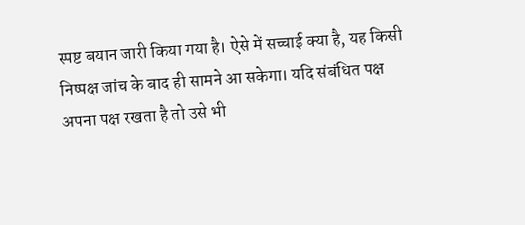स्पष्ट बयान जारी किया गया है। ऐसे में सच्चाई क्या है, यह किसी निष्पक्ष जांच के बाद ही सामने आ सकेगा। यदि संबंधित पक्ष अपना पक्ष रखता है तो उसे भी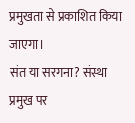प्रमुखता से प्रकाशित किया जाएगा।
संत या सरगना? संस्था प्रमुख पर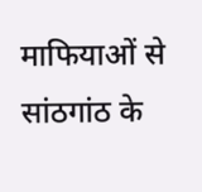माफियाओं से सांठगांठ के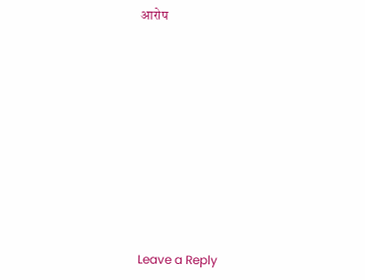आरोप











Leave a Reply